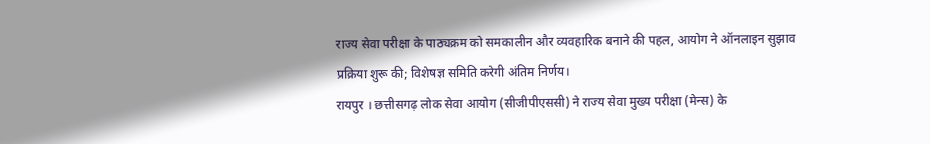राज्य सेवा परीक्षा के पाठ्यक्रम को समकालीन और व्यवहारिक बनाने की पहल, आयोग ने ऑनलाइन सुझाव प्रक्रिया शुरू की; विशेषज्ञ समिति करेगी अंतिम निर्णय।
रायपुर । छत्तीसगढ़ लोक सेवा आयोग (सीजीपीएससी) ने राज्य सेवा मुख्य परीक्षा (मेन्स) के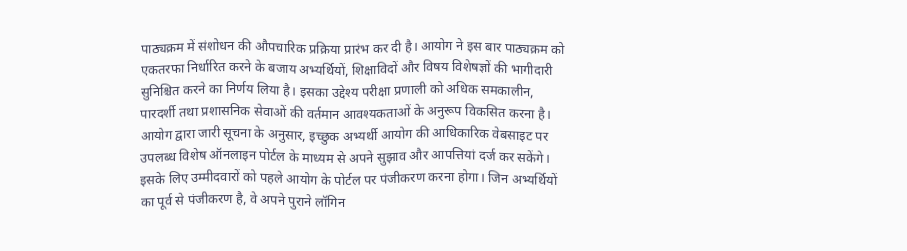पाठ्यक्रम में संशोधन की औपचारिक प्रक्रिया प्रारंभ कर दी है। आयोग ने इस बार पाठ्यक्रम को एकतरफा निर्धारित करने के बजाय अभ्यर्थियों, शिक्षाविदों और विषय विशेषज्ञों की भागीदारी सुनिश्चित करने का निर्णय लिया है। इसका उद्देश्य परीक्षा प्रणाली को अधिक समकालीन, पारदर्शी तथा प्रशासनिक सेवाओं की वर्तमान आवश्यकताओं के अनुरूप विकसित करना है।
आयोग द्वारा जारी सूचना के अनुसार, इच्छुक अभ्यर्थी आयोग की आधिकारिक वेबसाइट पर उपलब्ध विशेष ऑनलाइन पोर्टल के माध्यम से अपने सुझाव और आपत्तियां दर्ज कर सकेंगे। इसके लिए उम्मीदवारों को पहले आयोग के पोर्टल पर पंजीकरण करना होगा। जिन अभ्यर्थियों का पूर्व से पंजीकरण है, वे अपने पुराने लॉगिन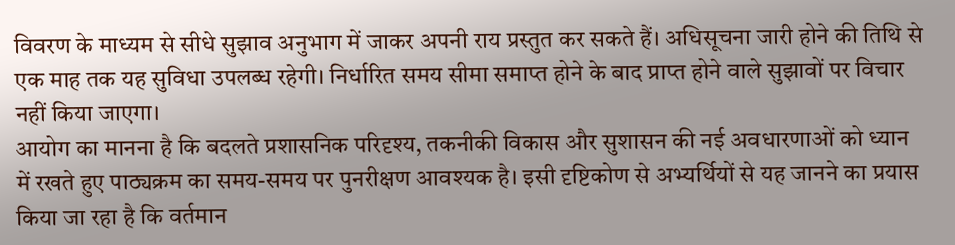विवरण के माध्यम से सीधे सुझाव अनुभाग में जाकर अपनी राय प्रस्तुत कर सकते हैं। अधिसूचना जारी होने की तिथि से एक माह तक यह सुविधा उपलब्ध रहेगी। निर्धारित समय सीमा समाप्त होने के बाद प्राप्त होने वाले सुझावों पर विचार नहीं किया जाएगा।
आयोग का मानना है कि बदलते प्रशासनिक परिदृश्य, तकनीकी विकास और सुशासन की नई अवधारणाओं को ध्यान में रखते हुए पाठ्यक्रम का समय-समय पर पुनरीक्षण आवश्यक है। इसी दृष्टिकोण से अभ्यर्थियों से यह जानने का प्रयास किया जा रहा है कि वर्तमान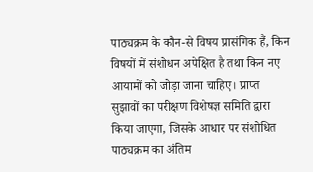पाठ्यक्रम के कौन-से विषय प्रासंगिक हैं, किन विषयों में संशोधन अपेक्षित है तथा किन नए आयामों को जोड़ा जाना चाहिए। प्राप्त सुझावों का परीक्षण विशेषज्ञ समिति द्वारा किया जाएगा, जिसके आधार पर संशोधित पाठ्यक्रम का अंतिम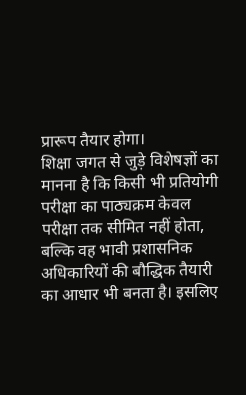प्रारूप तैयार होगा।
शिक्षा जगत से जुड़े विशेषज्ञों का मानना है कि किसी भी प्रतियोगी परीक्षा का पाठ्यक्रम केवल परीक्षा तक सीमित नहीं होता, बल्कि वह भावी प्रशासनिक अधिकारियों की बौद्धिक तैयारी का आधार भी बनता है। इसलिए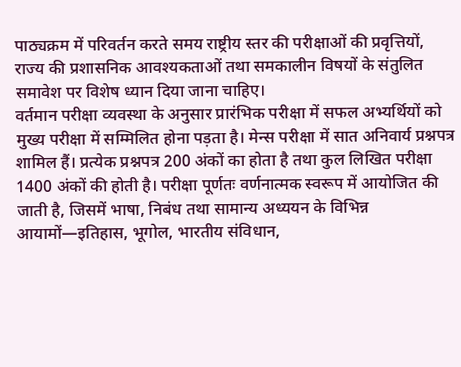पाठ्यक्रम में परिवर्तन करते समय राष्ट्रीय स्तर की परीक्षाओं की प्रवृत्तियों, राज्य की प्रशासनिक आवश्यकताओं तथा समकालीन विषयों के संतुलित समावेश पर विशेष ध्यान दिया जाना चाहिए।
वर्तमान परीक्षा व्यवस्था के अनुसार प्रारंभिक परीक्षा में सफल अभ्यर्थियों को मुख्य परीक्षा में सम्मिलित होना पड़ता है। मेन्स परीक्षा में सात अनिवार्य प्रश्नपत्र शामिल हैं। प्रत्येक प्रश्नपत्र 200 अंकों का होता है तथा कुल लिखित परीक्षा 1400 अंकों की होती है। परीक्षा पूर्णतः वर्णनात्मक स्वरूप में आयोजित की जाती है, जिसमें भाषा, निबंध तथा सामान्य अध्ययन के विभिन्न आयामों—इतिहास, भूगोल, भारतीय संविधान,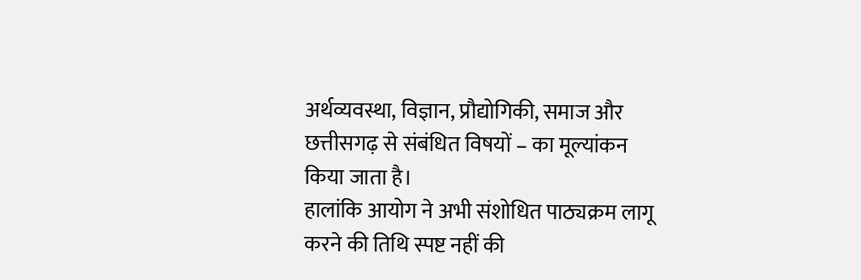अर्थव्यवस्था, विज्ञान, प्रौद्योगिकी, समाज और छत्तीसगढ़ से संबंधित विषयों – का मूल्यांकन किया जाता है।
हालांकि आयोग ने अभी संशोधित पाठ्यक्रम लागू करने की तिथि स्पष्ट नहीं की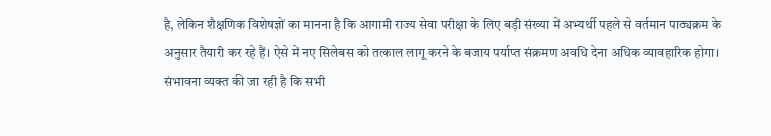है, लेकिन शैक्षणिक विशेषज्ञों का मानना है कि आगामी राज्य सेवा परीक्षा के लिए बड़ी संख्या में अभ्यर्थी पहले से वर्तमान पाठ्यक्रम के अनुसार तैयारी कर रहे हैं। ऐसे में नए सिलेबस को तत्काल लागू करने के बजाय पर्याप्त संक्रमण अवधि देना अधिक व्यावहारिक होगा। संभावना व्यक्त की जा रही है कि सभी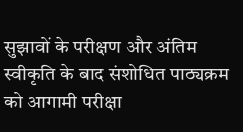सुझावों के परीक्षण और अंतिम स्वीकृति के बाद संशोधित पाठ्यक्रम को आगामी परीक्षा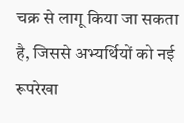चक्र से लागू किया जा सकता है, जिससे अभ्यर्थियों को नई रूपरेखा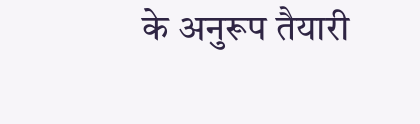के अनुरूप तैयारी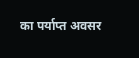का पर्याप्त अवसर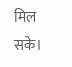मिल सके।